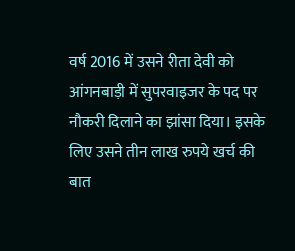वर्ष 2016 में उसने रीता देवी को आंगनबाड़ी में सुपरवाइजर के पद पर नौकरी दिलाने का झांसा दिया। इसके लिए उसने तीन लाख रुपये खर्च की बात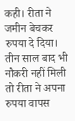कही। रीता ने जमीन बेचकर रुपया दे दिया। तीन साल बाद भी नौकरी नहीं मिली तो रीता ने अपना रुपया वापस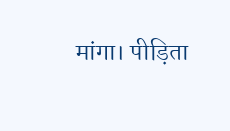मांगा। पीड़िता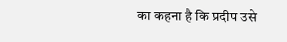का कहना है कि प्रदीप उसे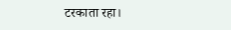टरकाता रहा।